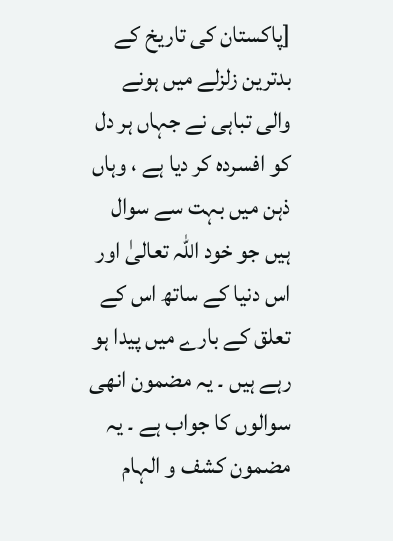[پاکستان کی تاریخ کے بدترین زلزلے میں ہونے والی تباہی نے جہاں ہر دل کو افسردہ کر دیا ہے ، وہاں ذہن میں بہت سے سوال ہیں جو خود اللہ تعالیٰ اور اس دنیا کے ساتھ اس کے تعلق کے بارے میں پیدا ہو رہے ہیں ۔ یہ مضمون انھی سوالوں کا جواب ہے ۔ یہ مضمون کشف و الہام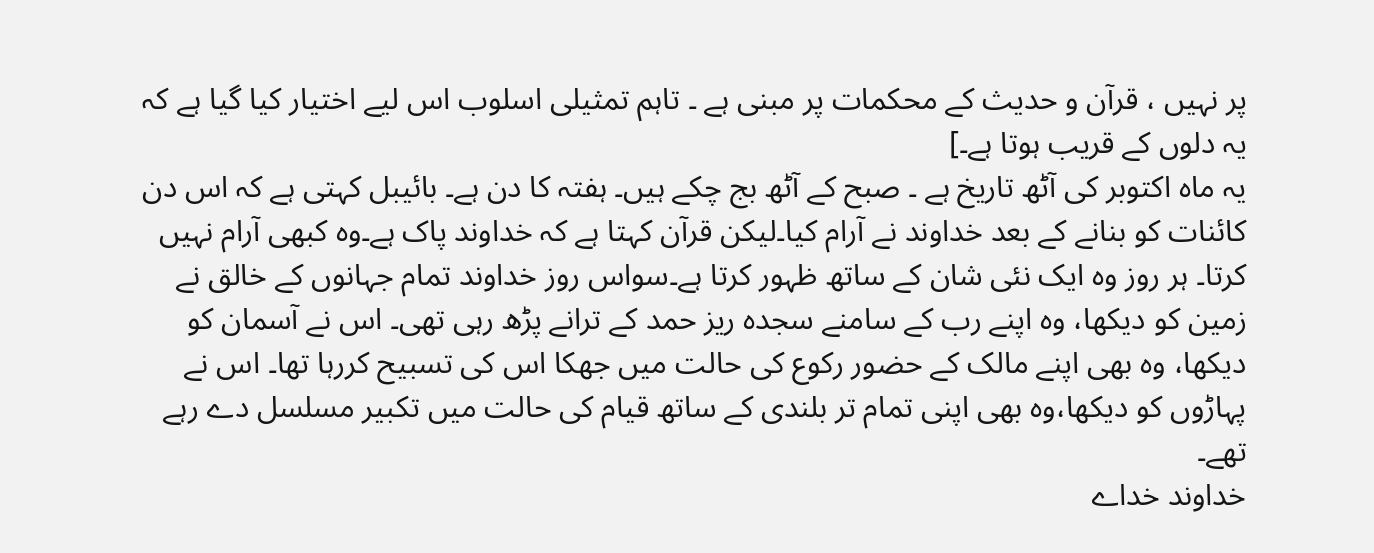پر نہیں ، قرآن و حدیث کے محکمات پر مبنی ہے ۔ تاہم تمثیلی اسلوب اس لیے اختیار کیا گیا ہے کہ یہ دلوں کے قریب ہوتا ہے۔]
یہ ماہ اکتوبر کی آٹھ تاریخ ہے ۔ صبح کے آٹھ بج چکے ہیں۔ ہفتہ کا دن ہے۔ بائیبل کہتی ہے کہ اس دن کائنات کو بنانے کے بعد خداوند نے آرام کیا۔لیکن قرآن کہتا ہے کہ خداوند پاک ہے۔وہ کبھی آرام نہیں کرتا۔ ہر روز وہ ایک نئی شان کے ساتھ ظہور کرتا ہے۔سواس روز خداوند تمام جہانوں کے خالق نے زمین کو دیکھا، وہ اپنے رب کے سامنے سجدہ ریز حمد کے ترانے پڑھ رہی تھی۔ اس نے آسمان کو دیکھا، وہ بھی اپنے مالک کے حضور رکوع کی حالت میں جھکا اس کی تسبیح کررہا تھا۔ اس نے پہاڑوں کو دیکھا،وہ بھی اپنی تمام تر بلندی کے ساتھ قیام کی حالت میں تکبیر مسلسل دے رہے تھے۔
خداوند خداے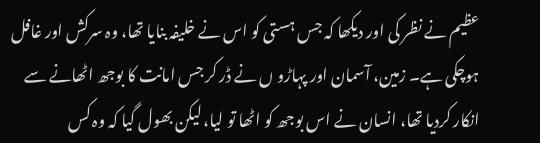عظیم نے نظر کی اور دیکھا کہ جس ہستی کو اس نے خلیفہ بنایا تھا، وہ سرکش اور غافل ہوچکی ہے۔ زمین، آسمان اور پہاڑو ں نے ڈر کر جس امانت کا بوجھ اٹھانے سے انکار کردیا تھا، انسان نے اس بوجھ کو اٹھا تو لیا، لیکن بھول گیا کہ وہ کس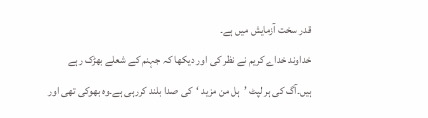قدر سخت آزمایش میں ہے۔
خداوند خداے کریم نے نظر کی اور دیکھا کہ جہنم کے شعلے بھڑک رہے ہیں۔آگ کی ہر لپٹ ’ہل من مزید ‘کی صدا بلند کررہی ہے۔وہ بھوکی تھی اور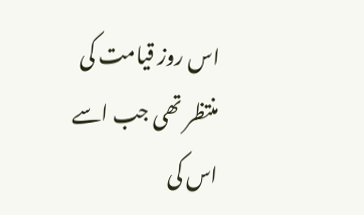اس روز قیامت کی منتظر تھی جب اسے اس کی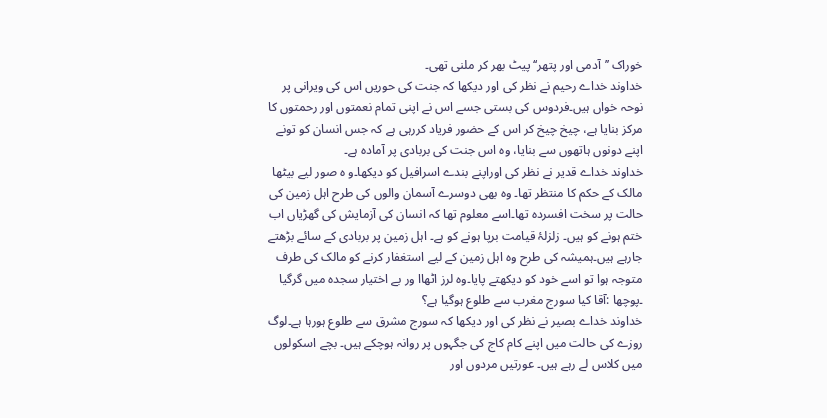خوراک ’’آدمی اور پتھر‘‘پیٹ بھر کر ملنی تھی۔
خداوند خداے رحیم نے نظر کی اور دیکھا کہ جنت کی حوریں اس کی ویرانی پر نوحہ خواں ہیں۔فردوس کی بستی جسے اس نے اپنی تمام نعمتوں اور رحمتوں کا مرکز بنایا ہے، چیخ چیخ کر اس کے حضور فریاد کررہی ہے کہ جس انسان کو تونے اپنے دونوں ہاتھوں سے بنایا، وہ اس جنت کی بربادی پر آمادہ ہے۔
خداوند خداے قدیر نے نظر کی اوراپنے بندے اسرافیل کو دیکھا۔و ہ صور لیے بیٹھا مالک کے حکم کا منتظر تھا۔ وہ بھی دوسرے آسمان والوں کی طرح اہل زمین کی حالت پر سخت افسردہ تھا۔اسے معلوم تھا کہ انسان کی آزمایش کی گھڑیاں اب ختم ہونے کو ہیں۔ زلزلۂ قیامت برپا ہونے کو ہے۔ اہل زمین پر بربادی کے سائے بڑھتے جارہے ہیں۔ہمیشہ کی طرح وہ اہل زمین کے لیے استغفار کرنے کو مالک کی طرف متوجہ ہوا تو اسے خود کو دیکھتے پایا۔وہ لرز اٹھاا ور بے اختیار سجدہ میں گرگیا ۔پوچھا :آقا کیا سورج مغرب سے طلوع ہوگیا ہے؟
خداوند خداے بصیر نے نظر کی اور دیکھا کہ سورج مشرق سے طلوع ہورہا ہے۔لوگ روزے کی حالت میں اپنے کام کاج کی جگہوں پر روانہ ہوچکے ہیں۔ بچے اسکولوں میں کلاس لے رہے ہیں۔ عورتیں مردوں اور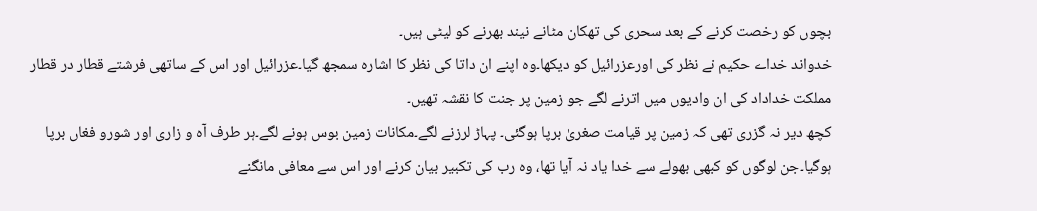بچوں کو رخصت کرنے کے بعد سحری کی تھکان مٹانے نیند بھرنے کو لیٹی ہیں۔
خدواند خداے حکیم نے نظر کی اورعزرائیل کو دیکھا۔وہ اپنے ان داتا کی نظر کا اشارہ سمجھ گیا۔عزرائیل اور اس کے ساتھی فرشتے قطار در قطار مملکت خداداد کی ان وادیوں میں اترنے لگے جو زمین پر جنت کا نقشہ تھیں۔
کچھ دیر نہ گزری تھی کہ زمین پر قیامت صغریٰ برپا ہوگئی۔ پہاڑ لرزنے لگے۔مکانات زمین بوس ہونے لگے۔ہر طرف آہ و زاری اور شورو فغاں برپا ہوگیا۔جن لوگوں کو کبھی بھولے سے خدا یاد نہ آیا تھا، وہ رب کی تکبیر بیان کرنے اور اس سے معافی مانگنے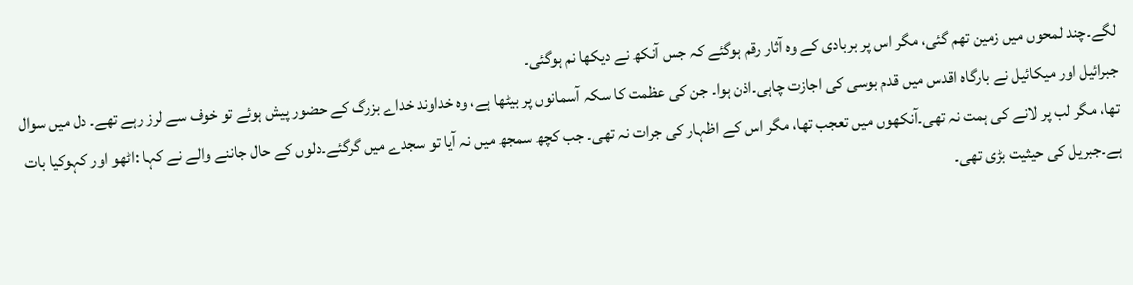لگے۔چند لمحوں میں زمین تھم گئی، مگر اس پر بربادی کے وہ آثار رقم ہوگئے کہ جس آنکھ نے دیکھا نم ہوگئی۔
جبرائیل اور میکائیل نے بارگاہ اقدس میں قدم بوسی کی اجازت چاہی۔اذن ہوا۔ جن کی عظمت کا سکہ آسمانوں پر بیٹھا ہے، وہ خداوند خداے بزرگ کے حضور پیش ہوئے تو خوف سے لرز رہے تھے۔ دل میں سوال تھا، مگر لب پر لانے کی ہمت نہ تھی۔آنکھوں میں تعجب تھا، مگر اس کے اظہار کی جرات نہ تھی۔ جب کچھ سمجھ میں نہ آیا تو سجدے میں گرگئے۔دلوں کے حال جاننے والے نے کہا :اٹھو اور کہوکیا بات ہے۔جبریل کی حیثیت بڑی تھی۔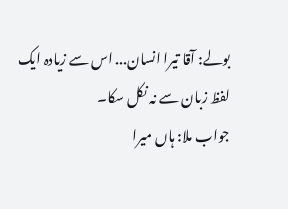بولے: آقا تیرا انسان... اس سے زیادہ ایک لفظ زبان سے نہ نکل سکا۔
جواب ملا: ہاں میرا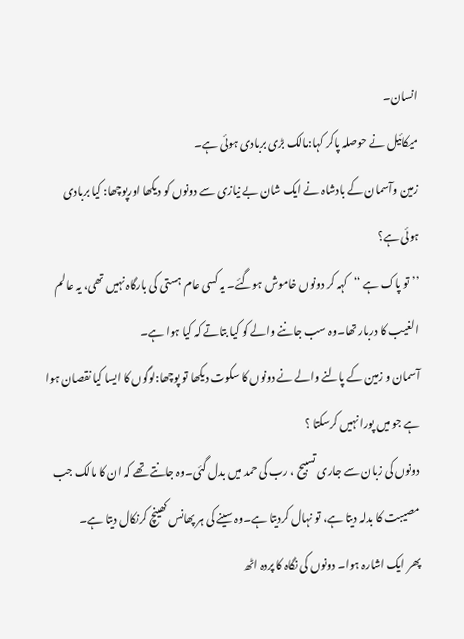انسان۔
میکائیل نے حوصلہ پاکر کہا:مالک بڑی بربادی ہوئی ہے۔
زمین وآسمان کے بادشاہ نے ایک شان بے نیازی سے دونوں کو دیکھا اورپوچھا: کیا بربادی ہوئی ہے؟
’’تو پاک ہے ‘‘کہہ کر دونوں خاموش ہوگئے۔ یہ کسی عام ہستی کی بارگاہ نہیں تھی، یہ عالم الغیب کا دربار تھا۔وہ سب جاننے والے کو کیا بتاتے کہ کیا ہوا ہے۔
آسمان و زمین کے پالنے والے نے دونوں کا سکوت دیکھا تو پوچھا:لوگوں کا ایسا کیا نقصان ہوا ہے جو میں پورا نہیں کرسکتا ؟
دونوں کی زبان سے جاری تسبیح ، رب کی حمد میں بدل گئی۔وہ جانتے تھے کہ ان کا مالک جب مصیبت کا بدلہ دیتا ہے، تو نہال کردیتا ہے۔وہ سینے کی ہر پھانس کھینچ کرنکال دیتا ہے۔
پھر ایک اشارہ ہوا۔ دونوں کی نگاہ کا پردہ اٹھ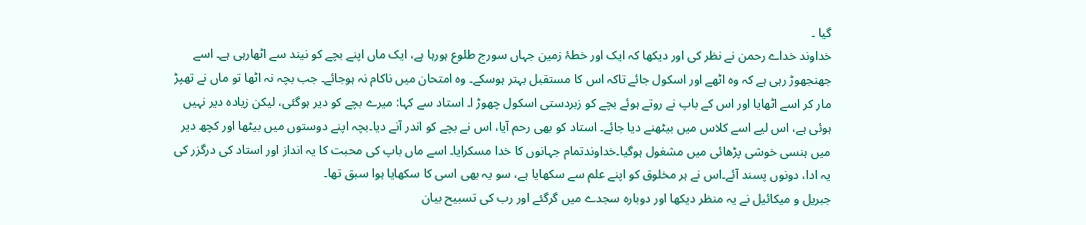گیا ۔
خداوند خداے رحمن نے نظر کی اور دیکھا کہ ایک اور خطۂ زمین جہاں سورج طلوع ہورہا ہے، ایک ماں اپنے بچے کو نیند سے اٹھارہی ہے۔ اسے جھنجھوڑ رہی ہے کہ وہ اٹھے اور اسکول جائے تاکہ اس کا مستقبل بہتر ہوسکے۔ وہ امتحان میں ناکام نہ ہوجائے۔ جب بچہ نہ اٹھا تو ماں نے تھپڑ مار کر اسے اٹھایا اور اس کے باپ نے روتے ہوئے بچے کو زبردستی اسکول چھوڑ ا۔ استاد سے کہا: میرے بچے کو دیر ہوگئی، لیکن زیادہ دیر نہیں ہوئی ہے، اس لیے اسے کلاس میں بیٹھنے دیا جائے۔ استاد کو بھی رحم آیا، اس نے بچے کو اندر آنے دیا۔بچہ اپنے دوستوں میں بیٹھا اور کچھ دیر میں ہنسی خوشی پڑھائی میں مشغول ہوگیا۔خداوندتمام جہانوں کا خدا مسکرایا۔ اسے ماں باپ کی محبت کا یہ انداز اور استاد کی درگزر کی یہ ادا، دونوں پسند آئے۔اس نے ہر مخلوق کو اپنے علم سے سکھایا ہے، سو یہ بھی اسی کا سکھایا ہوا سبق تھا۔
جبریل و میکائیل نے یہ منظر دیکھا اور دوبارہ سجدے میں گرگئے اور رب کی تسبیح بیان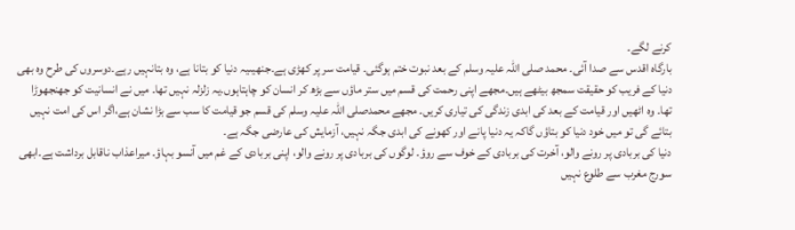کرنے لگے۔
بارگاہ اقدس سے صدا آئی۔ محمد صلی اللہ علیہ وسلم کے بعد نبوت ختم ہوگئی۔ قیامت سر پر کھڑی ہے۔جنھیںیہ دنیا کو بتانا ہے، وہ بتانہیں رہے۔دوسروں کی طرح وہ بھی دنیا کے فریب کو حقیقت سمجھ بیٹھے ہیں۔مجھے اپنی رحمت کی قسم میں ستر ماؤں سے بڑھ کر انسان کو چاہتاہوں۔یہ زلزلہ نہیں تھا۔ میں نے انسانیت کو جھنجھوڑا تھا۔ وہ اٹھیں اور قیامت کے بعد کی ابدی زندگی کی تیاری کریں۔ مجھے محمدصلی اللہ علیہ وسلم کی قسم جو قیامت کا سب سے بڑا نشان ہے،اگر اس کی امت نہیں بتائے گی تو میں خود دنیا کو بتاؤں گاکہ یہ دنیا پانے اور کھونے کی ابدی جگہ نہیں، آزمایش کی عارضی جگہ ہے۔
دنیا کی بربادی پر رونے والو، آخرت کی بربادی کے خوف سے روؤ۔ لوگوں کی بربادی پر رونے والو، اپنی بربادی کے غم میں آنسو بہاؤ۔ میراعذاب ناقابل برداشت ہے۔ابھی سورج مغرب سے طلوع نہیں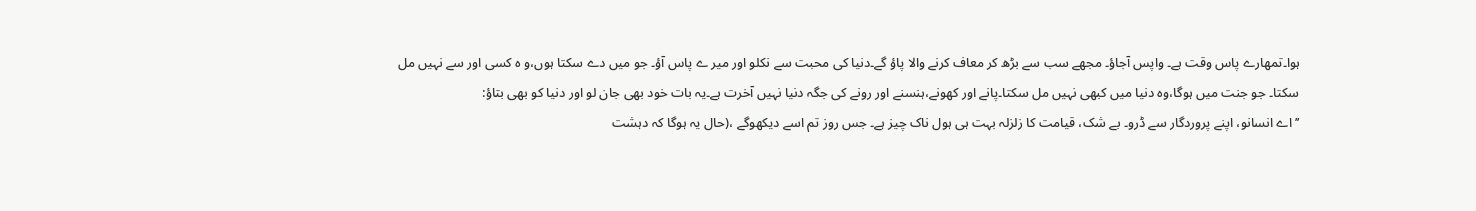ہوا۔تمھارے پاس وقت ہے۔ واپس آجاؤ۔ مجھے سب سے بڑھ کر معاف کرنے والا پاؤ گے۔دنیا کی محبت سے نکلو اور میر ے پاس آؤ۔ جو میں دے سکتا ہوں،و ہ کسی اور سے نہیں مل سکتا۔ جو جنت میں ہوگا،وہ دنیا میں کبھی نہیں مل سکتا۔پانے اور کھونے،ہنسنے اور رونے کی جگہ دنیا نہیں آخرت ہے۔یہ بات خود بھی جان لو اور دنیا کو بھی بتاؤ:
’’ اے انسانو، اپنے پروردگار سے ڈرو۔ بے شک، قیامت کا زلزلہ بہت ہی ہول ناک چیز ہے۔ جس روز تم اسے دیکھوگے ،(حال یہ ہوگا کہ دہشت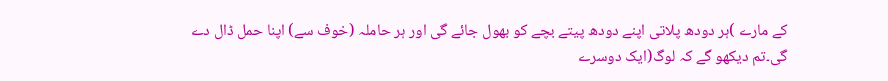کے مارے )ہر دودھ پلاتی اپنے دودھ پیتے بچے کو بھول جائے گی اور ہر حاملہ (خوف سے) اپنا حمل ڈال دے گی۔تم دیکھو گے کہ لوگ(ایک دوسرے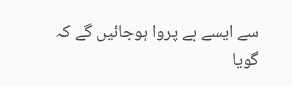سے ایسے بے پروا ہوجائیں گے کہ گویا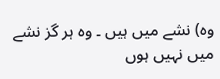وہ) نشے میں ہیں ۔ وہ ہر گز نشے میں نہیں ہوں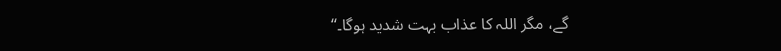گے، مگر اللہ کا عذاب بہت شدید ہوگا۔‘‘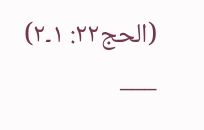(الحج۲۲: ۱۔۲)
___